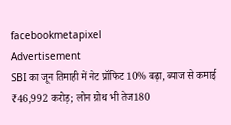facebookmetapixel
Advertisement
SBI का जून तिमाही में नेट प्रॉफिट 10% बढ़ा, ब्याज से कमाई ₹46,992 करोड़; लोन ग्रोथ भी तेज180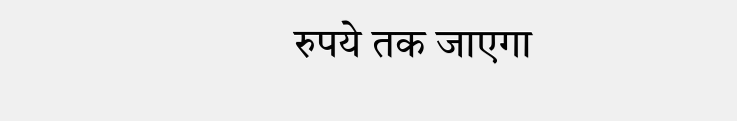रुपये तक जाएगा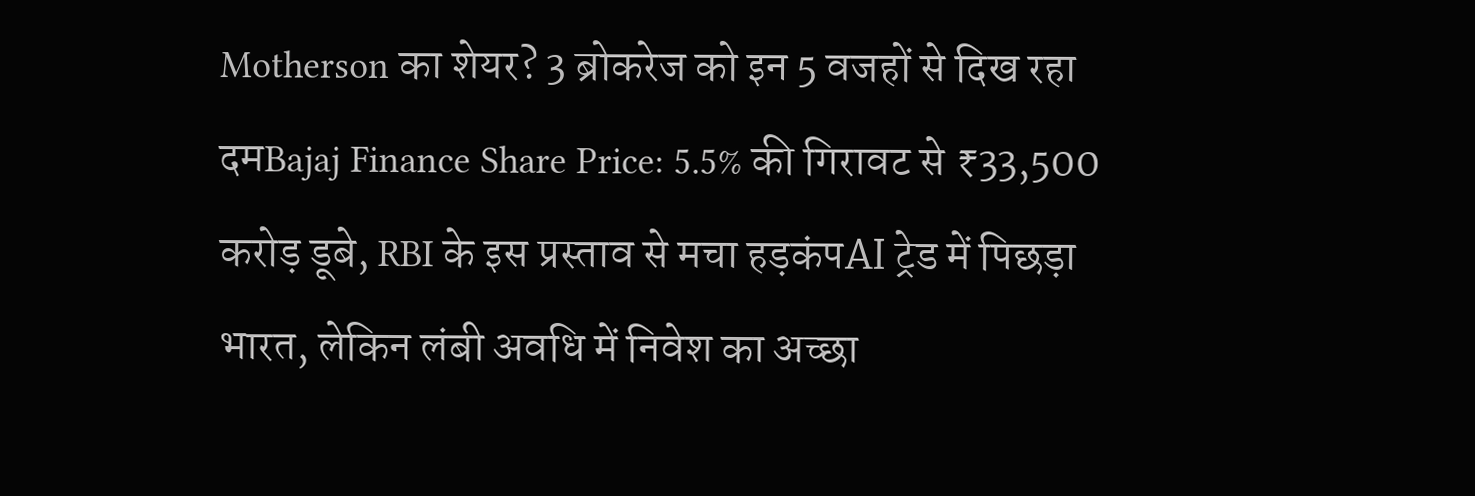Motherson का शेयर? 3 ब्रोकरेज को इन 5 वजहों से दिख रहा दमBajaj Finance Share Price: 5.5% की गिरावट से ₹33,500 करोड़ डूबे, RBI के इस प्रस्ताव से मचा हड़कंपAI ट्रेड में पिछड़ा भारत, लेकिन लंबी अवधि में निवेश का अच्छा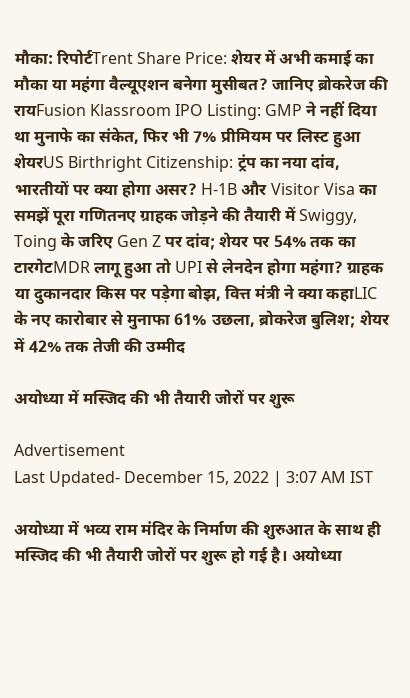मौका: रिपोर्टTrent Share Price: शेयर में अभी कमाई का मौका या महंगा वैल्यूएशन बनेगा मुसीबत? जानिए ब्रोकरेज की रायFusion Klassroom IPO Listing: GMP ने नहीं दिया था मुनाफे का संकेत, फिर भी 7% प्रीमियम पर लिस्ट हुआ शेयरUS Birthright Citizenship: ट्रंप का नया दांव, भारतीयों पर क्या होगा असर? H-1B और Visitor Visa का समझें पूरा गणितनए ग्राहक जोड़ने की तैयारी में Swiggy, Toing के जरिए Gen Z पर दांव; शेयर पर 54% तक का टारगेटMDR लागू हुआ तो UPI से लेनदेन होगा महंगा? ग्राहक या दुकानदार किस पर पड़ेगा बोझ, वित्त मंत्री ने क्या कहाLIC के नए कारोबार से मुनाफा 61% उछला, ब्रोकरेज बुलिश; शेयर में 42% तक तेजी की उम्मीद

अयोध्या में मस्जिद की भी तैयारी जोरों पर शुरू

Advertisement
Last Updated- December 15, 2022 | 3:07 AM IST

अयोध्या में भव्य राम मंदिर के निर्माण की शुरुआत के साथ ही मस्जिद की भी तैयारी जोरों पर शुरू हो गई है। अयोध्या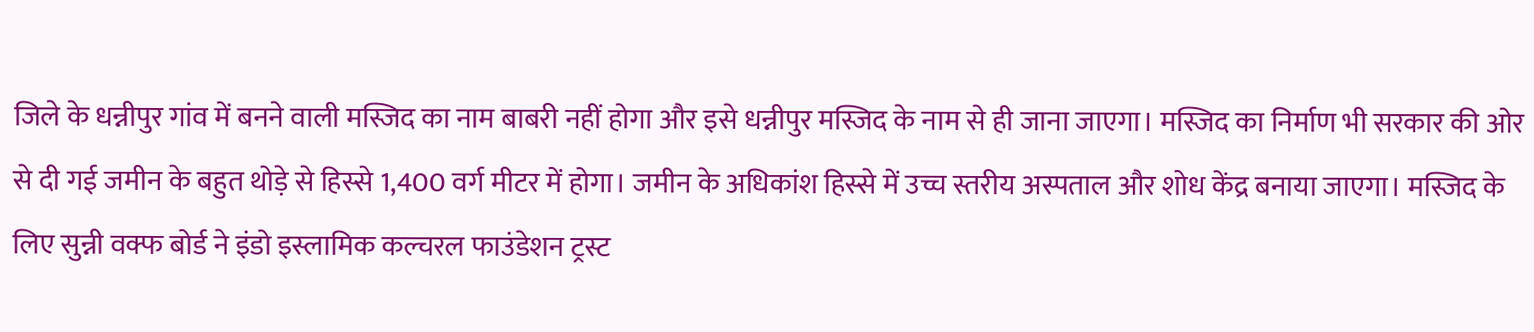जिले के धन्नीपुर गांव में बनने वाली मस्जिद का नाम बाबरी नहीं होगा और इसे धन्नीपुर मस्जिद के नाम से ही जाना जाएगा। मस्जिद का निर्माण भी सरकार की ओर से दी गई जमीन के बहुत थोड़े से हिस्से 1,400 वर्ग मीटर में होगा। जमीन के अधिकांश हिस्से में उच्च स्तरीय अस्पताल और शोध केंद्र बनाया जाएगा। मस्जिद के लिए सुन्नी वक्फ बोर्ड ने इंडो इस्लामिक कल्चरल फाउंडेशन ट्रस्ट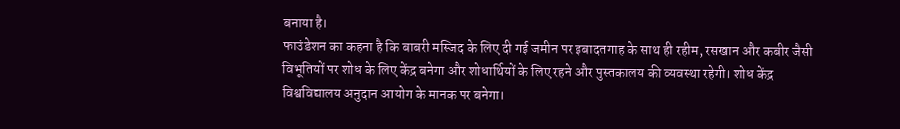बनाया है।
फाउंडेशन का कहना है कि बाबरी मस्जिद के लिए दी गई जमीन पर इबादतगाह के साथ ही रहीम, रसखान और कबीर जैसी विभूतियों पर शोध के लिए केंद्र बनेगा और शोधार्थियों के लिए रहने और पुस्तकालय की व्यवस्था रहेगी। शोध केंद्र विश्वविद्यालय अनुदान आयोग के मानक पर बनेगा।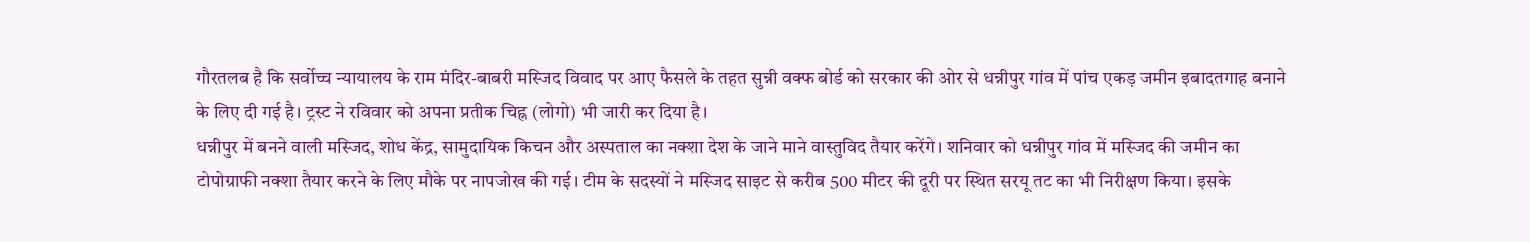गौरतलब है कि सर्वोच्च न्यायालय के राम मंदिर-बाबरी मस्जिद विवाद पर आए फैसले के तहत सुन्नी वक्फ बोर्ड को सरकार की ओर से धन्नीपुर गांव में पांच एकड़ जमीन इबादतगाह बनाने के लिए दी गई है। ट्रस्ट ने रविवार को अपना प्रतीक चिह्न (लोगो) भी जारी कर दिया है।
धन्नीपुर में बनने वाली मस्जिद, शोध केंद्र, सामुदायिक किचन और अस्पताल का नक्शा देश के जाने माने वास्तुविद तैयार करेंगे। शनिवार को धन्नीपुर गांव में मस्जिद की जमीन का टोपोग्राफी नक्शा तैयार करने के लिए मौके पर नापजोख की गई। टीम के सदस्यों ने मस्जिद साइट से करीब 500 मीटर की दूरी पर स्थित सरयू तट का भी निरीक्षण किया। इसके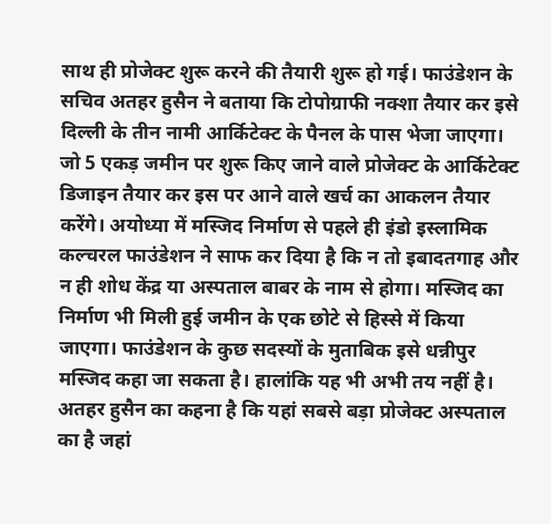साथ ही प्रोजेक्ट शुरू करने की तैयारी शुरू हो गई। फाउंडेशन के सचिव अतहर हुसैन ने बताया कि टोपोग्राफी नक्शा तैयार कर इसे दिल्ली के तीन नामी आर्किटेक्ट के पैनल के पास भेजा जाएगा। जो 5 एकड़ जमीन पर शुरू किए जाने वाले प्रोजेक्ट के आर्किटेक्ट डिजाइन तैयार कर इस पर आने वाले खर्च का आकलन तैयार करेंगे। अयोध्या में मस्जिद निर्माण से पहले ही इंडो इस्लामिक कल्चरल फाउंडेशन ने साफ कर दिया है कि न तो इबादतगाह और न ही शोध केंद्र या अस्पताल बाबर के नाम से होगा। मस्जिद का निर्माण भी मिली हुई जमीन के एक छोटे से हिस्से में किया जाएगा। फाउंडेशन के कुछ सदस्यों के मुताबिक इसे धन्नीपुर मस्जिद कहा जा सकता है। हालांकि यह भी अभी तय नहीं है। अतहर हुसैन का कहना है कि यहां सबसे बड़ा प्रोजेक्ट अस्पताल का है जहां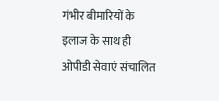गंभीर बीमारियों के इलाज के साथ ही ओपीडी सेवाएं संचालित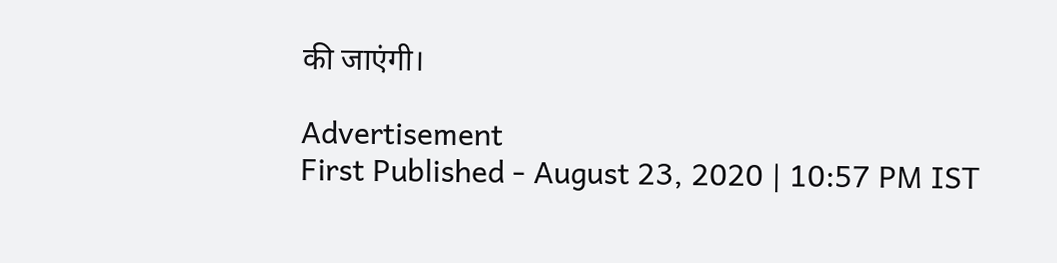की जाएंगी।

Advertisement
First Published - August 23, 2020 | 10:57 PM IST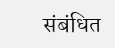संबंधित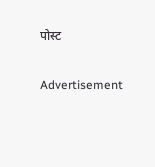पोस्ट

Advertisement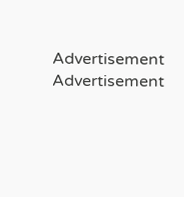Advertisement
Advertisement